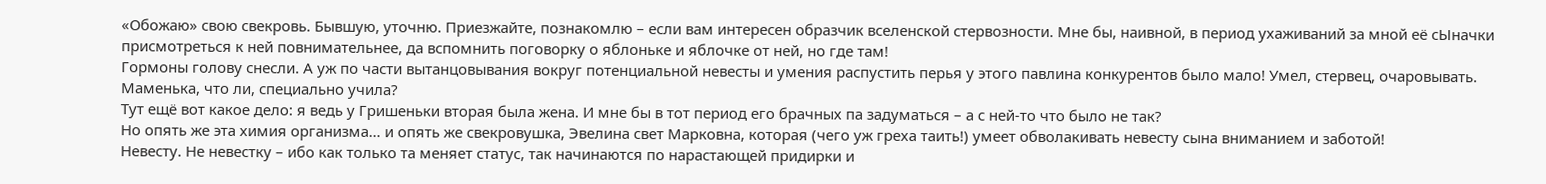«Обожаю» свою свекровь. Бывшую, уточню. Приезжайте, познакомлю – если вам интересен образчик вселенской стервозности. Мне бы, наивной, в период ухаживаний за мной её сЫначки присмотреться к ней повнимательнее, да вспомнить поговорку о яблоньке и яблочке от ней, но где там!
Гормоны голову снесли. А уж по части вытанцовывания вокруг потенциальной невесты и умения распустить перья у этого павлина конкурентов было мало! Умел, стервец, очаровывать. Маменька, что ли, специально учила?
Тут ещё вот какое дело: я ведь у Гришеньки вторая была жена. И мне бы в тот период его брачных па задуматься – а с ней-то что было не так?
Но опять же эта химия организма… и опять же свекровушка, Эвелина свет Марковна, которая (чего уж греха таить!) умеет обволакивать невесту сына вниманием и заботой!
Невесту. Не невестку – ибо как только та меняет статус, так начинаются по нарастающей придирки и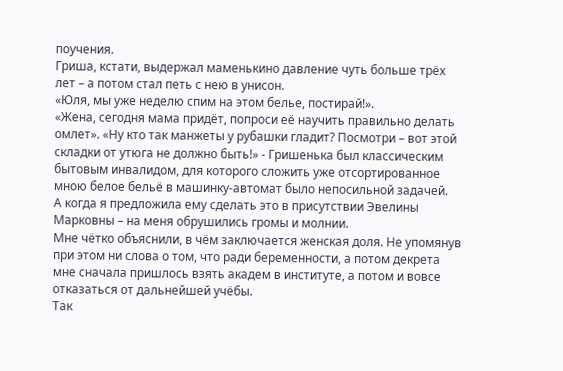поучения.
Гриша, кстати, выдержал маменькино давление чуть больше трёх лет – а потом стал петь с нею в унисон.
«Юля, мы уже неделю спим на этом белье, постирай!».
«Жена, сегодня мама придёт, попроси её научить правильно делать омлет». «Ну кто так манжеты у рубашки гладит? Посмотри – вот этой складки от утюга не должно быть!» - Гришенька был классическим бытовым инвалидом, для которого сложить уже отсортированное мною белое бельё в машинку-автомат было непосильной задачей.
А когда я предложила ему сделать это в присутствии Эвелины Марковны – на меня обрушились громы и молнии.
Мне чётко объяснили, в чём заключается женская доля. Не упомянув при этом ни слова о том, что ради беременности, а потом декрета мне сначала пришлось взять академ в институте, а потом и вовсе отказаться от дальнейшей учёбы.
Так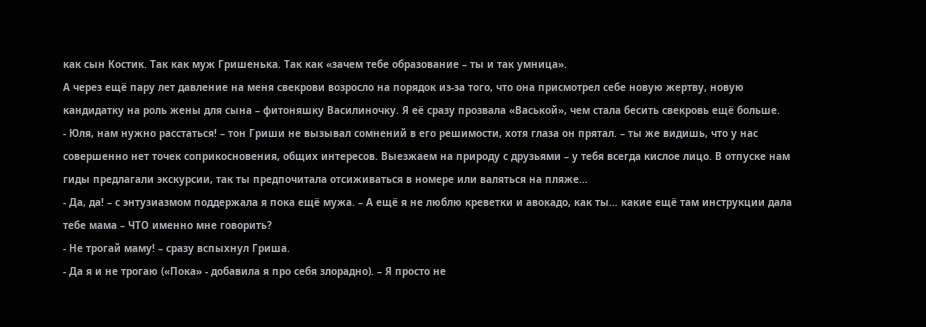как сын Костик. Так как муж Гришенька. Так как «зачем тебе образование – ты и так умница».
А через ещё пару лет давление на меня свекрови возросло на порядок из-за того, что она присмотрел себе новую жертву, новую кандидатку на роль жены для сына – фитоняшку Василиночку. Я её сразу прозвала «Васькой», чем стала бесить свекровь ещё больше.
- Юля, нам нужно расстаться! – тон Гриши не вызывал сомнений в его решимости, хотя глаза он прятал. – ты же видишь, что у нас совершенно нет точек соприкосновения, общих интересов. Выезжаем на природу с друзьями – у тебя всегда кислое лицо. В отпуске нам гиды предлагали экскурсии, так ты предпочитала отсиживаться в номере или валяться на пляже…
- Да, да! – с энтузиазмом поддержала я пока ещё мужа. – А ещё я не люблю креветки и авокадо, как ты… какие ещё там инструкции дала тебе мама – ЧТО именно мне говорить?
- Не трогай маму! – сразу вспыхнул Гриша.
- Да я и не трогаю («Пока» - добавила я про себя злорадно). – Я просто не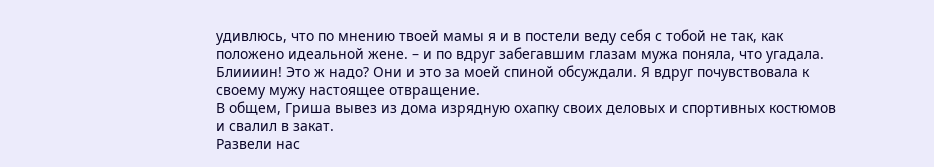удивлюсь, что по мнению твоей мамы я и в постели веду себя с тобой не так, как положено идеальной жене. – и по вдруг забегавшим глазам мужа поняла, что угадала. Блиииин! Это ж надо? Они и это за моей спиной обсуждали. Я вдруг почувствовала к своему мужу настоящее отвращение.
В общем, Гриша вывез из дома изрядную охапку своих деловых и спортивных костюмов и свалил в закат.
Развели нас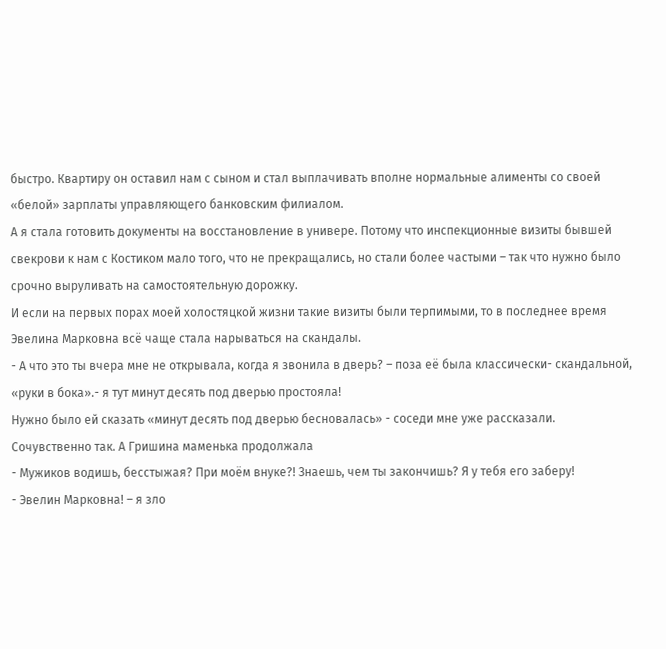быстро. Квартиру он оставил нам с сыном и стал выплачивать вполне нормальные алименты со своей «белой» зарплаты управляющего банковским филиалом.
А я стала готовить документы на восстановление в универе. Потому что инспекционные визиты бывшей свекрови к нам с Костиком мало того, что не прекращались, но стали более частыми – так что нужно было срочно выруливать на самостоятельную дорожку.
И если на первых порах моей холостяцкой жизни такие визиты были терпимыми, то в последнее время Эвелина Марковна всё чаще стала нарываться на скандалы.
- А что это ты вчера мне не открывала, когда я звонила в дверь? – поза её была классически- скандальной, «руки в бока».- я тут минут десять под дверью простояла!
Нужно было ей сказать «минут десять под дверью бесновалась» - соседи мне уже рассказали. Сочувственно так. А Гришина маменька продолжала
- Мужиков водишь, бесстыжая? При моём внуке?! Знаешь, чем ты закончишь? Я у тебя его заберу!
- Эвелин Марковна! – я зло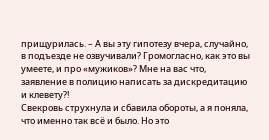прищурилась. – А вы эту гипотезу вчера, случайно, в подъезде не озвучивали? Громогласно, как это вы умеете, и про «мужиков»? Мне на вас что, заявление в полицию написать за дискредитацию и клевету?!
Свекровь струхнула и сбавила обороты, а я поняла, что именно так всё и было. Но это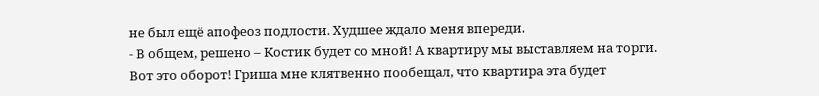не был ещё апофеоз подлости. Худшее ждало меня впереди.
- В общем, решено – Костик будет со мной! А квартиру мы выставляем на торги.
Вот это оборот! Гриша мне клятвенно пообещал, что квартира эта будет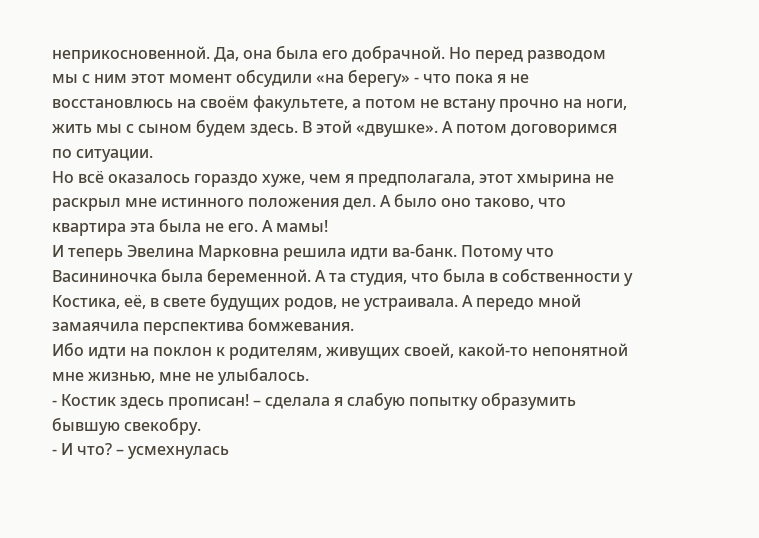неприкосновенной. Да, она была его добрачной. Но перед разводом мы с ним этот момент обсудили «на берегу» - что пока я не восстановлюсь на своём факультете, а потом не встану прочно на ноги, жить мы с сыном будем здесь. В этой «двушке». А потом договоримся по ситуации.
Но всё оказалось гораздо хуже, чем я предполагала, этот хмырина не раскрыл мне истинного положения дел. А было оно таково, что квартира эта была не его. А мамы!
И теперь Эвелина Марковна решила идти ва-банк. Потому что Васининочка была беременной. А та студия, что была в собственности у Костика, её, в свете будущих родов, не устраивала. А передо мной замаячила перспектива бомжевания.
Ибо идти на поклон к родителям, живущих своей, какой-то непонятной мне жизнью, мне не улыбалось.
- Костик здесь прописан! – сделала я слабую попытку образумить бывшую свекобру.
- И что? – усмехнулась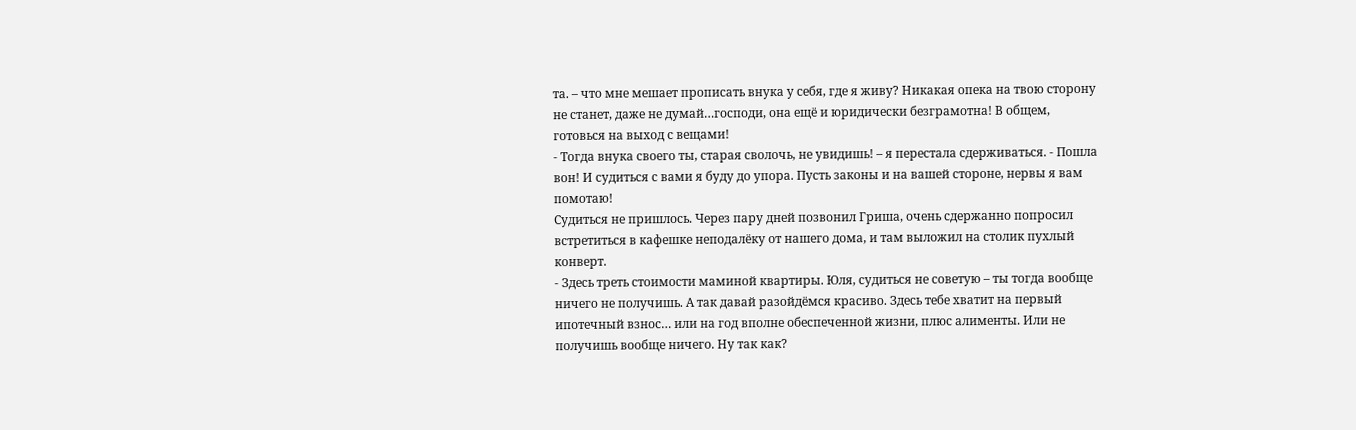та. – что мне мешает прописать внука у себя, где я живу? Никакая опека на твою сторону не станет, даже не думай…господи, она ещё и юридически безграмотна! В общем, готовься на выход с вещами!
- Тогда внука своего ты, старая сволочь, не увидишь! – я перестала сдерживаться. - Пошла вон! И судиться с вами я буду до упора. Пусть законы и на вашей стороне, нервы я вам помотаю!
Судиться не пришлось. Через пару дней позвонил Гриша, очень сдержанно попросил встретиться в кафешке неподалёку от нашего дома, и там выложил на столик пухлый конверт.
- Здесь треть стоимости маминой квартиры. Юля, судиться не советую – ты тогда вообще ничего не получишь. А так давай разойдёмся красиво. Здесь тебе хватит на первый ипотечный взнос… или на год вполне обеспеченной жизни, плюс алименты. Или не получишь вообще ничего. Ну так как?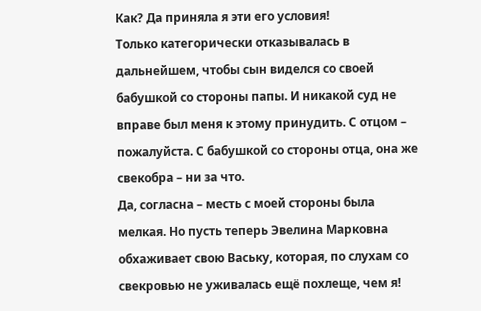Как? Да приняла я эти его условия!
Только категорически отказывалась в дальнейшем, чтобы сын виделся со своей бабушкой со стороны папы. И никакой суд не вправе был меня к этому принудить. С отцом – пожалуйста. С бабушкой со стороны отца, она же свекобра – ни за что.
Да, согласна – месть с моей стороны была мелкая. Но пусть теперь Эвелина Марковна обхаживает свою Ваську, которая, по слухам со свекровью не уживалась ещё похлеще, чем я!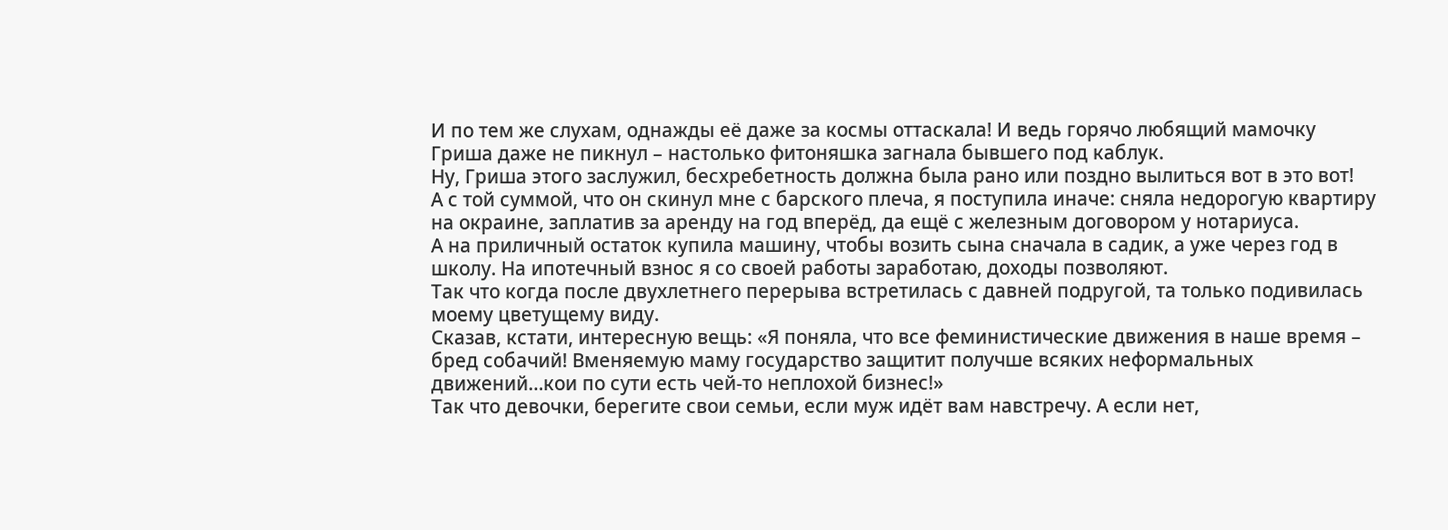И по тем же слухам, однажды её даже за космы оттаскала! И ведь горячо любящий мамочку Гриша даже не пикнул – настолько фитоняшка загнала бывшего под каблук.
Ну, Гриша этого заслужил, бесхребетность должна была рано или поздно вылиться вот в это вот!
А с той суммой, что он скинул мне с барского плеча, я поступила иначе: сняла недорогую квартиру на окраине, заплатив за аренду на год вперёд, да ещё с железным договором у нотариуса.
А на приличный остаток купила машину, чтобы возить сына сначала в садик, а уже через год в школу. На ипотечный взнос я со своей работы заработаю, доходы позволяют.
Так что когда после двухлетнего перерыва встретилась с давней подругой, та только подивилась моему цветущему виду.
Сказав, кстати, интересную вещь: «Я поняла, что все феминистические движения в наше время – бред собачий! Вменяемую маму государство защитит получше всяких неформальных движений…кои по сути есть чей-то неплохой бизнес!»
Так что девочки, берегите свои семьи, если муж идёт вам навстречу. А если нет,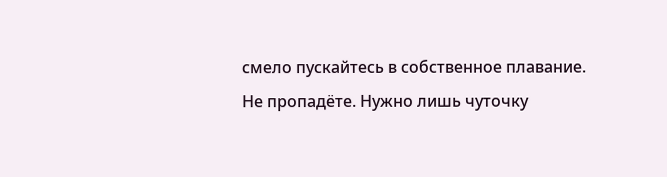смело пускайтесь в собственное плавание. Не пропадёте. Нужно лишь чуточку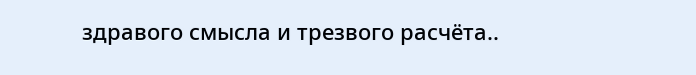здравого смысла и трезвого расчёта..